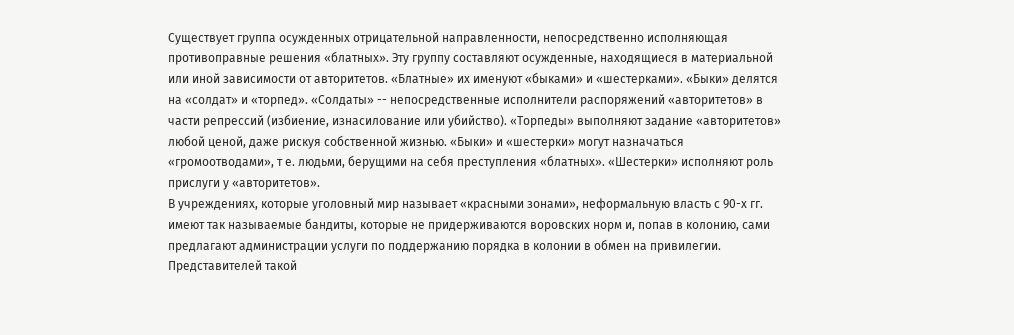Существует группа осужденных отрицательной направленности, непосредственно исполняющая противоправные решения «блатных». Эту группу составляют осужденные, находящиеся в материальной или иной зависимости от авторитетов. «Блатные» их именуют «быками» и «шестерками». «Быки» делятся на «солдат» и «торпед». «Солдаты» -- непосредственные исполнители распоряжений «авторитетов» в части репрессий (избиение, изнасилование или убийство). «Торпеды» выполняют задание «авторитетов» любой ценой, даже рискуя собственной жизнью. «Быки» и «шестерки» могут назначаться «громоотводами», т е. людьми, берущими на себя преступления «блатных». «Шестерки» исполняют роль прислуги у «авторитетов».
В учреждениях, которые уголовный мир называет «красными зонами», неформальную власть с 90-х гг. имеют так называемые бандиты, которые не придерживаются воровских норм и, попав в колонию, сами предлагают администрации услуги по поддержанию порядка в колонии в обмен на привилегии. Представителей такой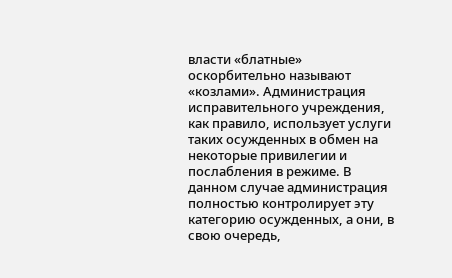власти «блатные» оскорбительно называют «козлами». Администрация исправительного учреждения, как правило, использует услуги таких осужденных в обмен на некоторые привилегии и послабления в режиме. В данном случае администрация полностью контролирует эту категорию осужденных, а они, в свою очередь,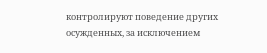контролируют поведение других осужденных, за исключением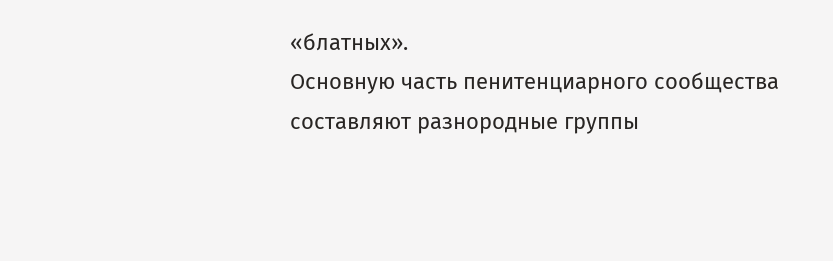«блатных».
Основную часть пенитенциарного сообщества составляют разнородные группы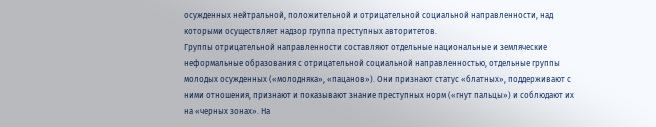осужденных нейтральной, положительной и отрицательной социальной направленности, над которыми осуществляет надзор группа преступных авторитетов.
Группы отрицательной направленности составляют отдельные национальные и земляческие неформальные образования с отрицательной социальной направленностью, отдельные группы молодых осужденных («молодняка», «пацанов»). Они признают статус «блатных», поддерживают с ними отношения, признают и показывают знание преступных норм («гнут пальцы») и соблюдают их на «черных зонах». На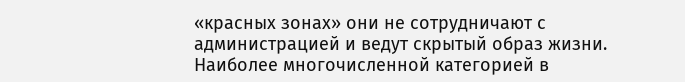«красных зонах» они не сотрудничают с администрацией и ведут скрытый образ жизни.
Наиболее многочисленной категорией в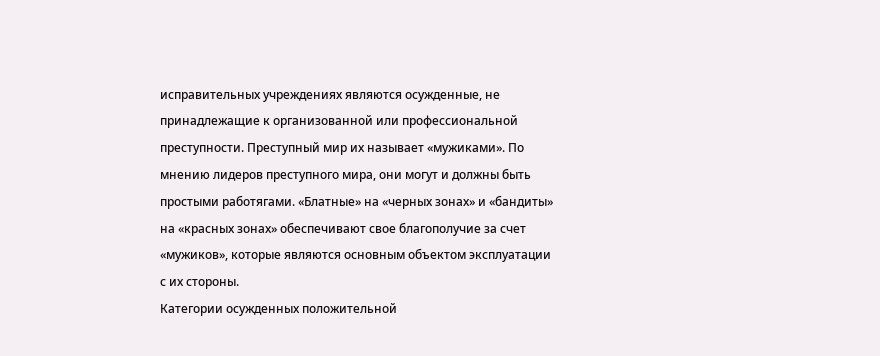исправительных учреждениях являются осужденные, не принадлежащие к организованной или профессиональной преступности. Преступный мир их называет «мужиками». По мнению лидеров преступного мира, они могут и должны быть простыми работягами. «Блатные» на «черных зонах» и «бандиты» на «красных зонах» обеспечивают свое благополучие за счет «мужиков», которые являются основным объектом эксплуатации с их стороны.
Категории осужденных положительной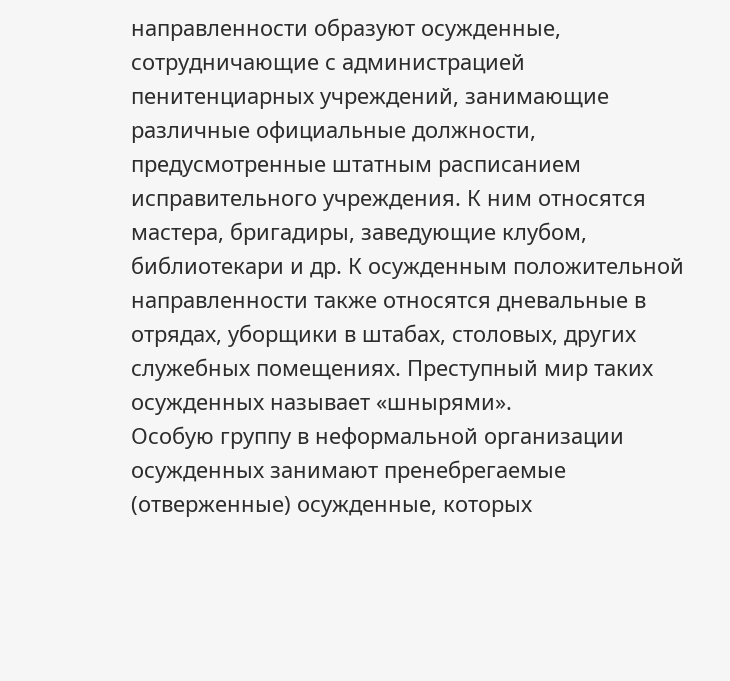направленности образуют осужденные, сотрудничающие с администрацией пенитенциарных учреждений, занимающие различные официальные должности, предусмотренные штатным расписанием исправительного учреждения. К ним относятся мастера, бригадиры, заведующие клубом, библиотекари и др. К осужденным положительной направленности также относятся дневальные в отрядах, уборщики в штабах, столовых, других служебных помещениях. Преступный мир таких осужденных называет «шнырями».
Особую группу в неформальной организации осужденных занимают пренебрегаемые (отверженные) осужденные, которых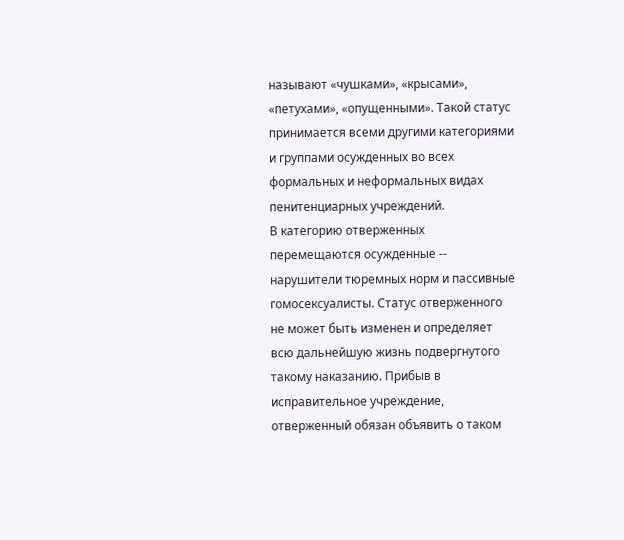называют «чушками», «крысами», «петухами», «опущенными». Такой статус принимается всеми другими категориями и группами осужденных во всех формальных и неформальных видах пенитенциарных учреждений.
В категорию отверженных перемещаются осужденные -- нарушители тюремных норм и пассивные гомосексуалисты. Статус отверженного не может быть изменен и определяет всю дальнейшую жизнь подвергнутого такому наказанию. Прибыв в исправительное учреждение, отверженный обязан объявить о таком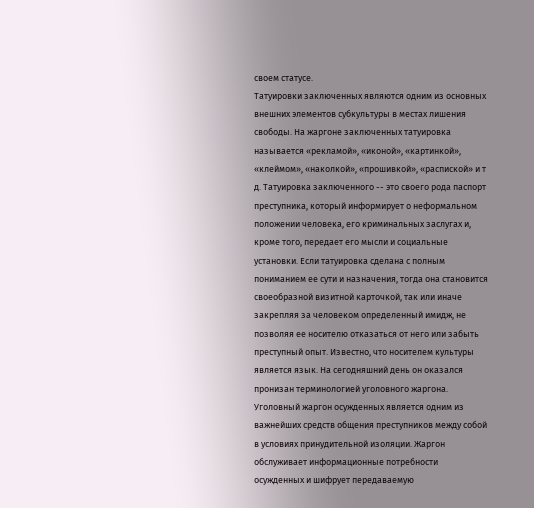своем статусе.
Татуировки заключенных являются одним из основных внешних элементов субкультуры в местах лишения свободы. На жаргоне заключенных татуировка называется «рекламой», «иконой», «картинкой», «клеймом», «наколкой», «прошивкой», «распиской» и т д. Татуировка заключенного -- это своего рода паспорт преступника, который информирует о неформальном положении человека, его криминальных заслугах и, кроме того, передает его мысли и социальные установки. Если татуировка сделана с полным пониманием ее сути и назначения, тогда она становится своеобразной визитной карточкой, так или иначе закрепляя за человеком определенный имидж, не позволяя ее носителю отказаться от него или забыть преступный опыт. Известно, что носителем культуры является язык. На сегодняшний день он оказался пронизан терминологией уголовного жаргона. Уголовный жаргон осужденных является одним из важнейших средств общения преступников между собой в условиях принудительной изоляции. Жаргон обслуживает информационные потребности осужденных и шифрует передаваемую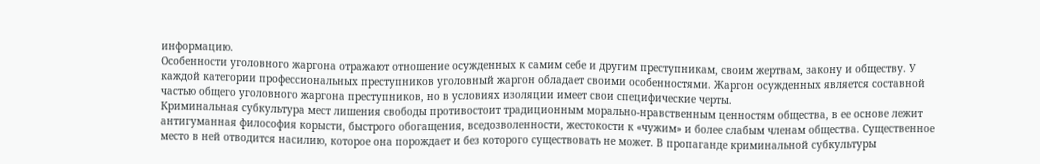информацию.
Особенности уголовного жаргона отражают отношение осужденных к самим себе и другим преступникам, своим жертвам, закону и обществу. У каждой категории профессиональных преступников уголовный жаргон обладает своими особенностями. Жаргон осужденных является составной частью общего уголовного жаргона преступников, но в условиях изоляции имеет свои специфические черты.
Криминальная субкультура мест лишения свободы противостоит традиционным морально-нравственным ценностям общества, в ее основе лежит антигуманная философия корысти, быстрого обогащения, вседозволенности, жестокости к «чужим» и более слабым членам общества. Существенное место в ней отводится насилию, которое она порождает и без которого существовать не может. В пропаганде криминальной субкультуры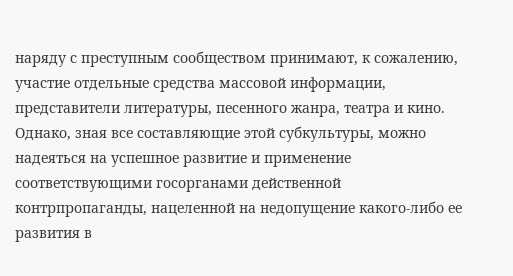наряду с преступным сообществом принимают, к сожалению, участие отдельные средства массовой информации, представители литературы, песенного жанра, театра и кино. Однако, зная все составляющие этой субкультуры, можно надеяться на успешное развитие и применение соответствующими госорганами действенной контрпропаганды, нацеленной на недопущение какого-либо ее развития в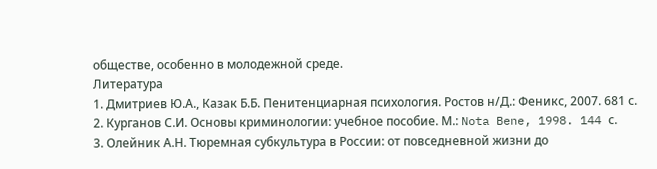обществе, особенно в молодежной среде.
Литература
1. Дмитриев Ю.А., Казак Б.Б. Пенитенциарная психология. Ростов н/Д.: Феникс, 2007. 681 с.
2. Курганов С.И. Основы криминологии: учебное пособие. М.: Nota Bene, 1998. 144 с.
3. Олейник А.Н. Тюремная субкультура в России: от повседневной жизни до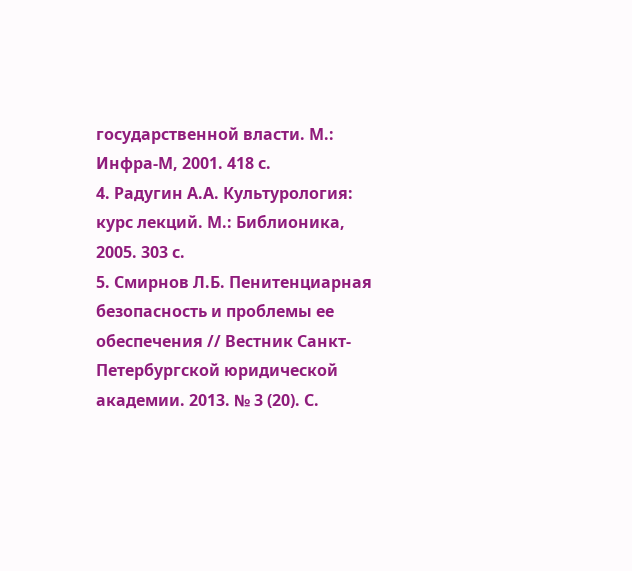государственной власти. М.: Инфра-М, 2001. 418 с.
4. Радугин А.А. Культурология: курс лекций. М.: Библионика, 2005. 303 с.
5. Смирнов Л.Б. Пенитенциарная безопасность и проблемы ее обеспечения // Вестник Санкт-Петербургской юридической академии. 2013. № 3 (20). С.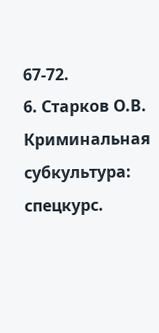67-72.
6. Старков О.В. Криминальная субкультура: спецкурс.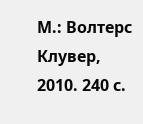М.: Волтерс Клувер, 2010. 240 с.